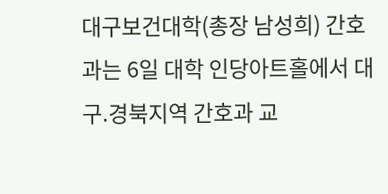대구보건대학(총장 남성희) 간호과는 6일 대학 인당아트홀에서 대구.경북지역 간호과 교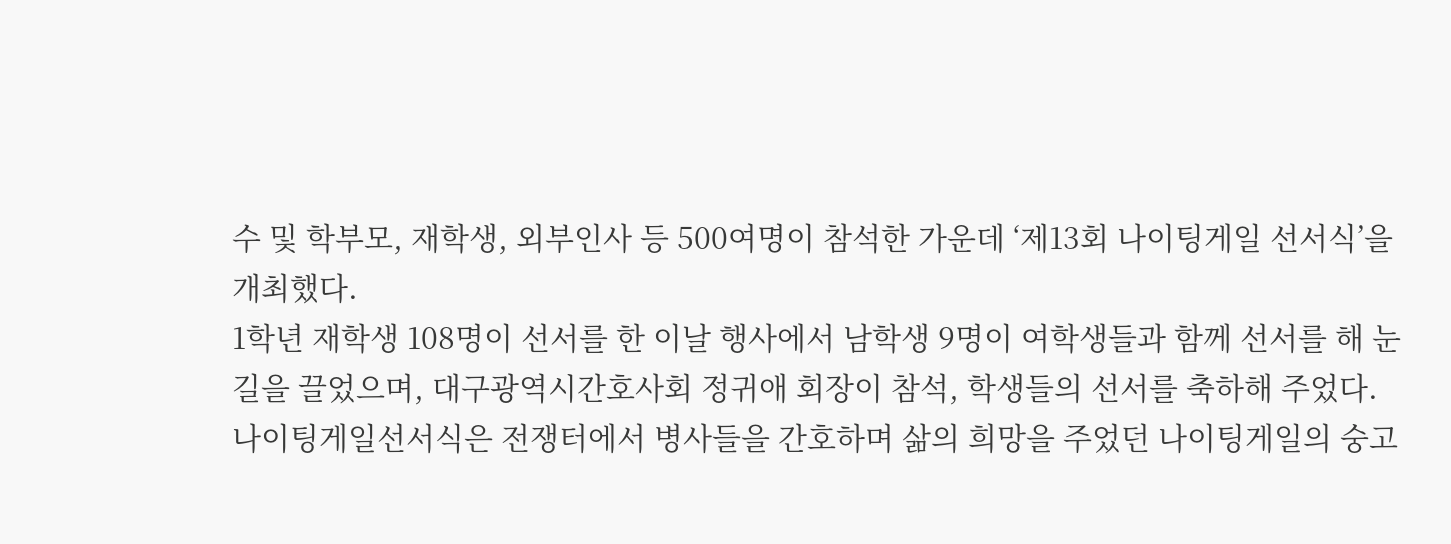수 및 학부모, 재학생, 외부인사 등 500여명이 참석한 가운데 ‘제13회 나이팅게일 선서식’을 개최했다.
1학년 재학생 108명이 선서를 한 이날 행사에서 남학생 9명이 여학생들과 함께 선서를 해 눈길을 끌었으며, 대구광역시간호사회 정귀애 회장이 참석, 학생들의 선서를 축하해 주었다.
나이팅게일선서식은 전쟁터에서 병사들을 간호하며 삶의 희망을 주었던 나이팅게일의 숭고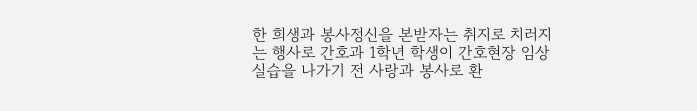한 희생과 봉사정신을 본받자는 취지로 치러지는 행사로 간호과 1학년 학생이 간호현장 임상실습을 나가기 전 사랑과 봉사로 환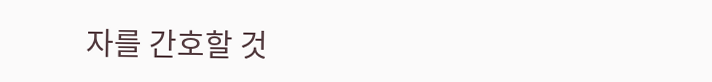자를 간호할 것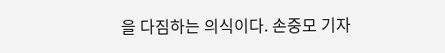을 다짐하는 의식이다. 손중모 기자